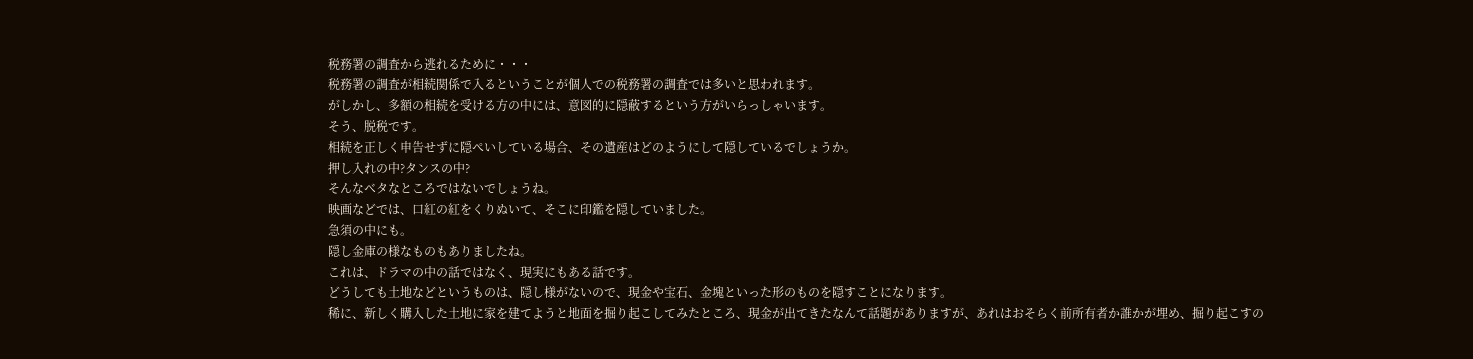税務署の調査から逃れるために・・・
税務署の調査が相続関係で入るということが個人での税務署の調査では多いと思われます。
がしかし、多額の相続を受ける方の中には、意図的に隠蔽するという方がいらっしゃいます。
そう、脱税です。
相続を正しく申告せずに隠ぺいしている場合、その遺産はどのようにして隠しているでしょうか。
押し入れの中?タンスの中?
そんなベタなところではないでしょうね。
映画などでは、口紅の紅をくりぬいて、そこに印鑑を隠していました。
急須の中にも。
隠し金庫の様なものもありましたね。
これは、ドラマの中の話ではなく、現実にもある話です。
どうしても土地などというものは、隠し様がないので、現金や宝石、金塊といった形のものを隠すことになります。
稀に、新しく購入した土地に家を建てようと地面を掘り起こしてみたところ、現金が出てきたなんて話題がありますが、あれはおそらく前所有者か誰かが埋め、掘り起こすの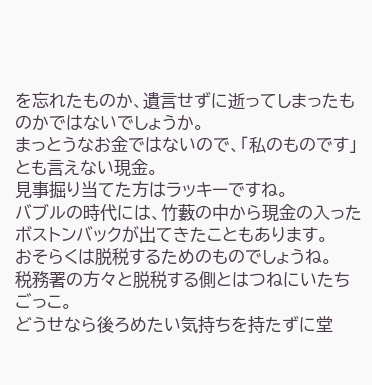を忘れたものか、遺言せずに逝ってしまったものかではないでしょうか。
まっとうなお金ではないので、「私のものです」とも言えない現金。
見事掘り当てた方はラッキーですね。
バブルの時代には、竹藪の中から現金の入ったボストンバックが出てきたこともあります。
おそらくは脱税するためのものでしょうね。
税務署の方々と脱税する側とはつねにいたちごっこ。
どうせなら後ろめたい気持ちを持たずに堂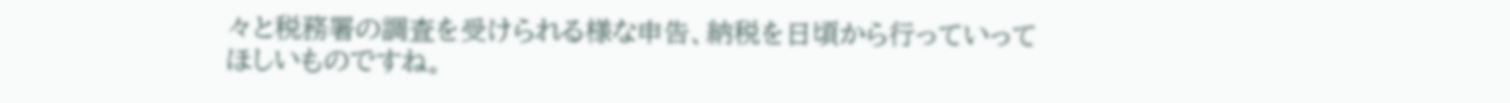々と税務署の調査を受けられる様な申告、納税を日頃から行っていってほしいものですね。